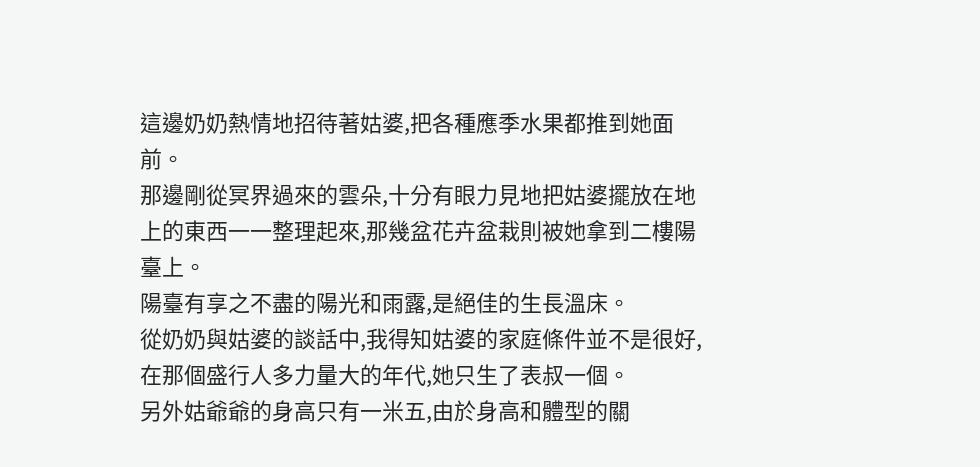這邊奶奶熱情地招待著姑婆,把各種應季水果都推到她面前。
那邊剛從冥界過來的雲朵,十分有眼力見地把姑婆擺放在地上的東西一一整理起來,那幾盆花卉盆栽則被她拿到二樓陽臺上。
陽臺有享之不盡的陽光和雨露,是絕佳的生長溫床。
從奶奶與姑婆的談話中,我得知姑婆的家庭條件並不是很好,在那個盛行人多力量大的年代,她只生了表叔一個。
另外姑爺爺的身高只有一米五,由於身高和體型的關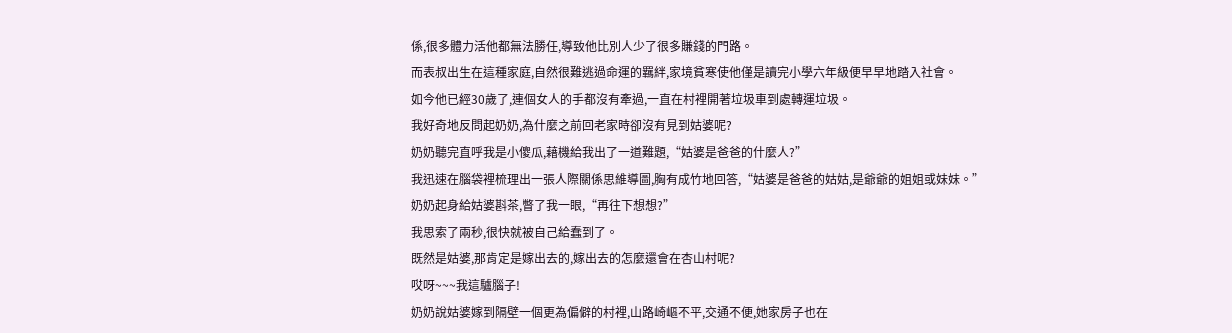係,很多體力活他都無法勝任,導致他比別人少了很多賺錢的門路。
而表叔出生在這種家庭,自然很難逃過命運的羈絆,家境貧寒使他僅是讀完小學六年級便早早地踏入社會。
如今他已經30歲了,連個女人的手都沒有牽過,一直在村裡開著垃圾車到處轉運垃圾。
我好奇地反問起奶奶,為什麼之前回老家時卻沒有見到姑婆呢?
奶奶聽完直呼我是小傻瓜,藉機給我出了一道難題,“姑婆是爸爸的什麼人?”
我迅速在腦袋裡梳理出一張人際關係思維導圖,胸有成竹地回答,“姑婆是爸爸的姑姑,是爺爺的姐姐或妹妹。”
奶奶起身給姑婆斟茶,瞥了我一眼,“再往下想想?”
我思索了兩秒,很快就被自己給蠢到了。
既然是姑婆,那肯定是嫁出去的,嫁出去的怎麼還會在杏山村呢?
哎呀~~~我這驢腦子!
奶奶說姑婆嫁到隔壁一個更為偏僻的村裡,山路崎嶇不平,交通不便,她家房子也在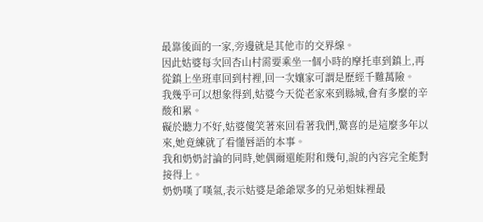最靠後面的一家,旁邊就是其他市的交界線。
因此姑婆每次回杏山村需要乘坐一個小時的摩托車到鎮上,再從鎮上坐班車回到村裡,回一次孃家可謂是歷經千難萬險。
我幾乎可以想象得到,姑婆今天從老家來到縣城,會有多麼的辛酸和累。
礙於聽力不好,姑婆傻笑著來回看著我們,驚喜的是這麼多年以來,她竟練就了看懂唇語的本事。
我和奶奶討論的同時,她偶爾還能附和幾句,說的內容完全能對接得上。
奶奶嘆了嘆氣,表示姑婆是爺爺眾多的兄弟姐妹裡最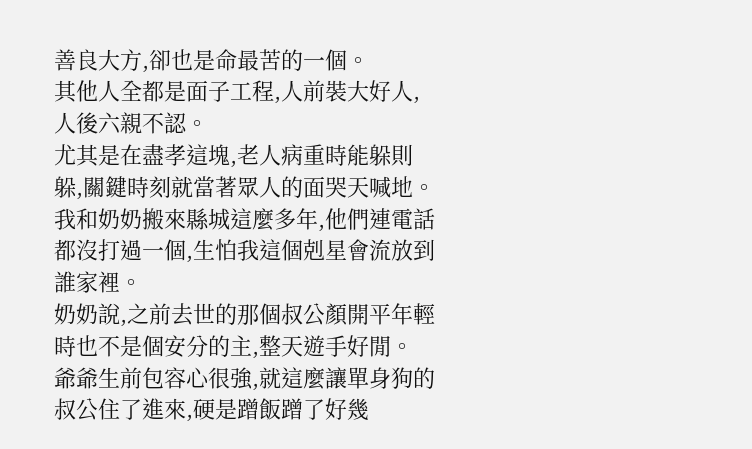善良大方,卻也是命最苦的一個。
其他人全都是面子工程,人前裝大好人,人後六親不認。
尤其是在盡孝這塊,老人病重時能躲則躲,關鍵時刻就當著眾人的面哭天喊地。
我和奶奶搬來縣城這麼多年,他們連電話都沒打過一個,生怕我這個剋星會流放到誰家裡。
奶奶說,之前去世的那個叔公顏開平年輕時也不是個安分的主,整天遊手好閒。
爺爺生前包容心很強,就這麼讓單身狗的叔公住了進來,硬是蹭飯蹭了好幾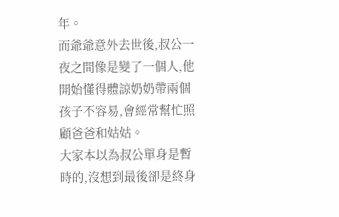年。
而爺爺意外去世後,叔公一夜之間像是變了一個人,他開始懂得體諒奶奶帶兩個孩子不容易,會經常幫忙照顧爸爸和姑姑。
大家本以為叔公單身是暫時的,沒想到最後卻是終身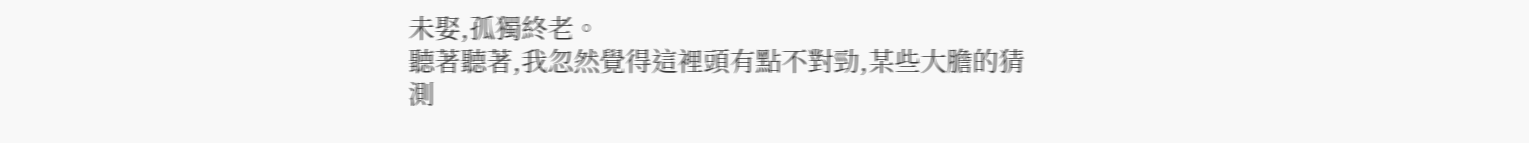未娶,孤獨終老。
聽著聽著,我忽然覺得這裡頭有點不對勁,某些大膽的猜測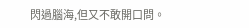閃過腦海,但又不敢開口問。